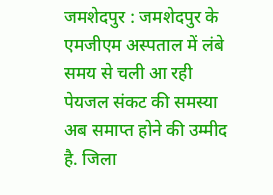जमशेदपुर : जमशेदपुर के एमजीएम अस्पताल में लंबे समय से चली आ रही पेयजल संकट की समस्या अब समाप्त होने की उम्मीद है. जिला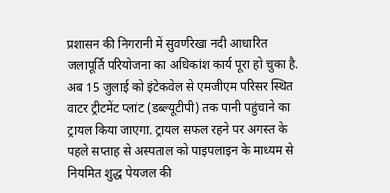प्रशासन की निगरानी में सुवर्णरेखा नदी आधारित जलापूर्ति परियोजना का अधिकांश कार्य पूरा हो चुका है. अब 15 जुलाई को इंटेकवेल से एमजीएम परिसर स्थित वाटर ट्रीटमेंट प्लांट (डब्ल्यूटीपी) तक पानी पहुंचाने का ट्रायल किया जाएगा. ट्रायल सफल रहने पर अगस्त के पहले सप्ताह से अस्पताल को पाइपलाइन के माध्यम से नियमित शुद्ध पेयजल की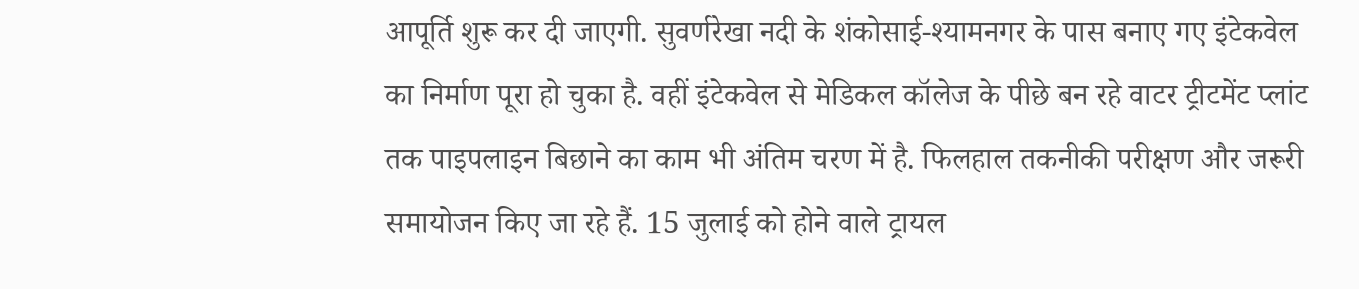आपूर्ति शुरू कर दी जाएगी. सुवर्णरेखा नदी के शंकोसाई-श्यामनगर के पास बनाए गए इंटेकवेल का निर्माण पूरा हो चुका है. वहीं इंटेकवेल से मेडिकल कॉलेज के पीछे बन रहे वाटर ट्रीटमेंट प्लांट तक पाइपलाइन बिछाने का काम भी अंतिम चरण में है. फिलहाल तकनीकी परीक्षण और जरूरी समायोजन किए जा रहे हैं. 15 जुलाई को होने वाले ट्रायल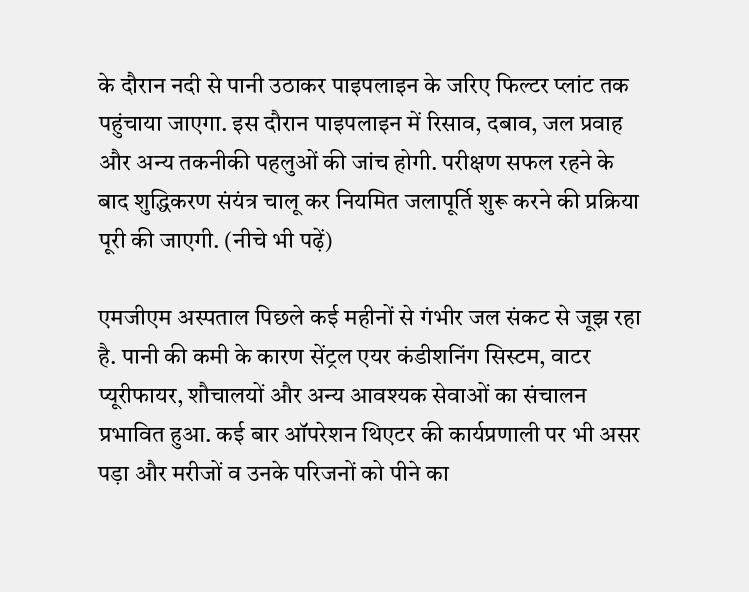के दौरान नदी से पानी उठाकर पाइपलाइन के जरिए फिल्टर प्लांट तक पहुंचाया जाएगा. इस दौरान पाइपलाइन में रिसाव, दबाव, जल प्रवाह और अन्य तकनीकी पहलुओं की जांच होगी. परीक्षण सफल रहने के बाद शुद्धिकरण संयंत्र चालू कर नियमित जलापूर्ति शुरू करने की प्रक्रिया पूरी की जाएगी. (नीचे भी पढ़ें)

एमजीएम अस्पताल पिछले कई महीनों से गंभीर जल संकट से जूझ रहा है. पानी की कमी के कारण सेंट्रल एयर कंडीशनिंग सिस्टम, वाटर प्यूरीफायर, शौचालयों और अन्य आवश्यक सेवाओं का संचालन प्रभावित हुआ. कई बार ऑपरेशन थिएटर की कार्यप्रणाली पर भी असर पड़ा और मरीजों व उनके परिजनों को पीने का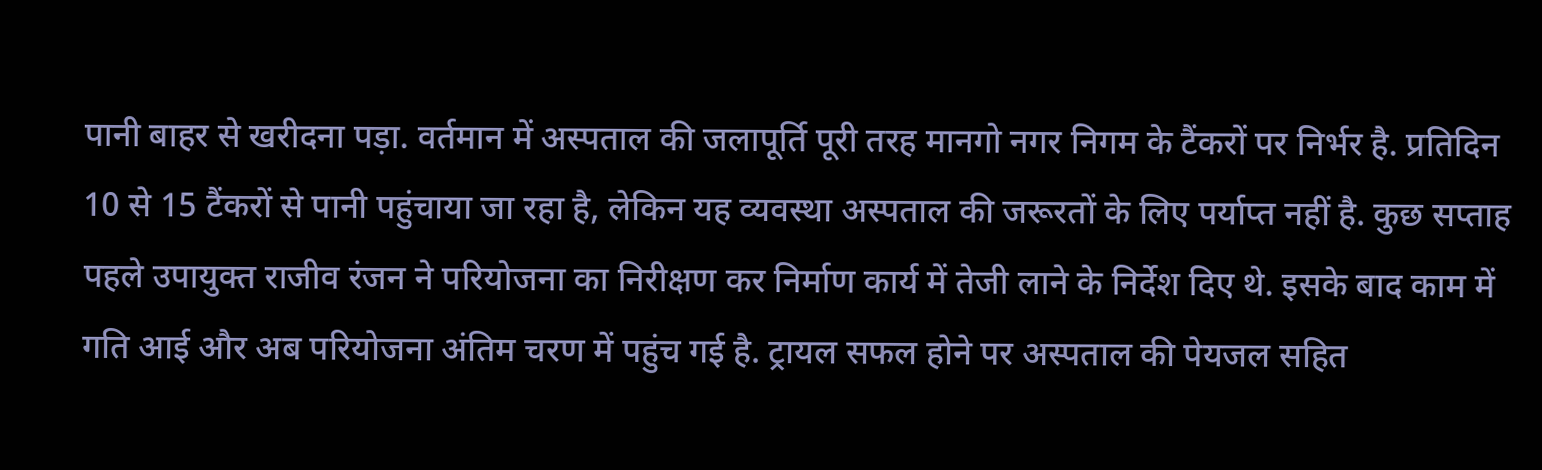पानी बाहर से खरीदना पड़ा. वर्तमान में अस्पताल की जलापूर्ति पूरी तरह मानगो नगर निगम के टैंकरों पर निर्भर है. प्रतिदिन 10 से 15 टैंकरों से पानी पहुंचाया जा रहा है, लेकिन यह व्यवस्था अस्पताल की जरूरतों के लिए पर्याप्त नहीं है. कुछ सप्ताह पहले उपायुक्त राजीव रंजन ने परियोजना का निरीक्षण कर निर्माण कार्य में तेजी लाने के निर्देश दिए थे. इसके बाद काम में गति आई और अब परियोजना अंतिम चरण में पहुंच गई है. ट्रायल सफल होने पर अस्पताल की पेयजल सहित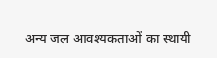अन्य जल आवश्यकताओं का स्थायी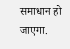समाधान हो जाएगा.